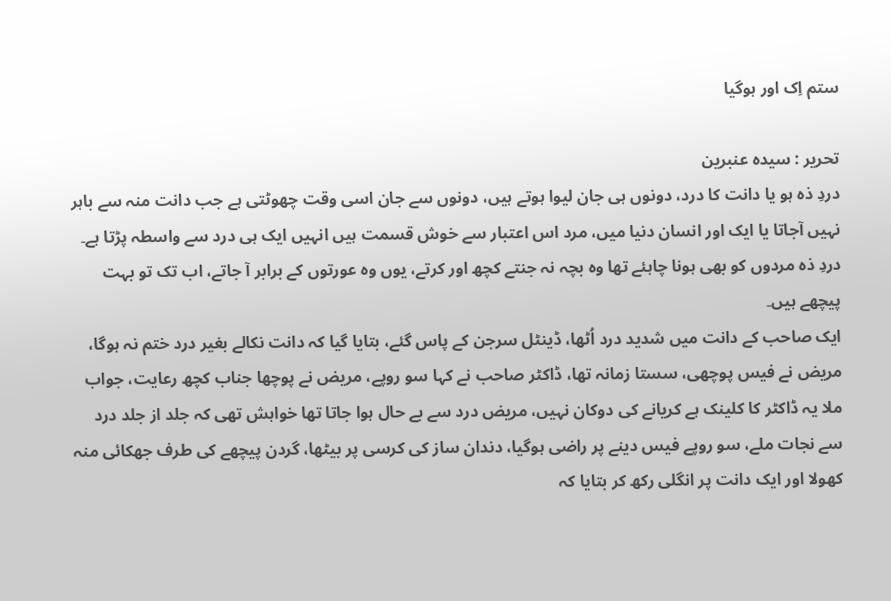ستم اِک اور ہوگیا

تحریر : سیدہ عنبرین
دردِ ذہ ہو یا دانت کا درد، دونوں ہی جان لیوا ہوتے ہیں، دونوں سے جان اسی وقت چھوٹتی ہے جب دانت منہ سے باہر نہیں آجاتا یا ایک اور انسان دنیا میں، مرد اس اعتبار سے خوش قسمت ہیں انہیں ایک ہی درد سے واسطہ پڑتا ہے۔ دردِ ذہ مردوں کو بھی ہونا چاہئے تھا وہ بچہ نہ جنتے کچھ اور کرتے، یوں وہ عورتوں کے برابر آ جاتے، اب تک تو بہت پیچھے ہیں۔
ایک صاحب کے دانت میں شدید درد اُٹھا، ڈینٹل سرجن کے پاس گئے، بتایا گیا کہ دانت نکالے بغیر درد ختم نہ ہوگا، مریض نے فیس پوچھی، سستا زمانہ تھا، ڈاکٹر صاحب نے کہا سو روپے، مریض نے پوچھا جناب کچھ رعایت، جواب ملا یہ ڈاکٹر کا کلینک ہے کریانے کی دوکان نہیں، مریض درد سے بے حال ہوا جاتا تھا خواہش تھی کہ جلد از جلد درد سے نجات ملے، سو روپے فیس دینے پر راضی ہوگیا، دندان ساز کی کرسی پر بیٹھا، گردن پیچھے کی طرف جھکائی منہ کھولا اور ایک دانت پر انگلی رکھ کر بتایا کہ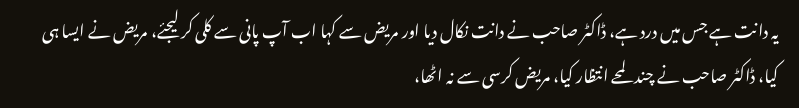یہ دانت ہے جس میں درد ہے، ڈاکٹر صاحب نے دانت نکال دیا اور مریض سے کہا اب آپ پانی سے کلی کر لیجئے، مریض نے ایسا ہی کیا، ڈاکٹر صاحب نے چند لمحے انتظار کیا، مریض کرسی سے نہ اٹھا،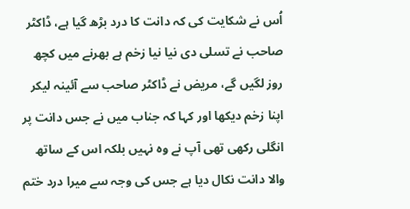اُس نے شکایت کی کہ دانت کا درد بڑھ گیا ہے، ڈاکٹر صاحب نے تسلی دی نیا نیا زخم ہے بھرنے میں کچھ روز لگیں گے، مریض نے ڈاکٹر صاحب سے آئینہ لیکر اپنا زخم دیکھا اور کہا کہ جناب میں نے جس دانت پر انگلی رکھی تھی آپ نے وہ نہیں بلکہ اس کے ساتھ والا دانت نکال دیا ہے جس کی وجہ سے میرا درد ختم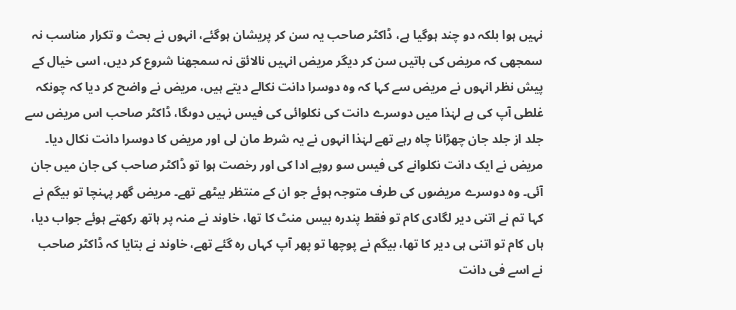نہیں ہوا بلکہ دو چند ہوگیا ہے، ڈاکٹر صاحب یہ سن کر پریشان ہوگئے، انہوں نے بحث و تکرار مناسب نہ سمجھی کہ مریض کی باتیں سن کر دیگر مریض انہیں نالائق نہ سمجھنا شروع کر دیں، اسی خیال کے پیش نظر انہوں نے مریض سے کہا کہ وہ دوسرا دانت نکالے دیتے ہیں، مریض نے واضح کر دیا کہ چونکہ غلطی آپ کی ہے لہٰذا میں دوسرے دانت کی نکلوائی کی فیس نہیں دوںگا، ڈاکٹر صاحب اس مریض سے جلد از جلد جان چھڑانا چاہ رہے تھے لہٰذا انہوں نے یہ شرط مان لی اور مریض کا دوسرا دانت نکال دیا۔ مریض نے ایک دانت نکلوانے کی فیس سو روپے ادا کی اور رخصت ہوا تو ڈاکٹر صاحب کی جان میں جان آئی۔ وہ دوسرے مریضوں کی طرف متوجہ ہوئے جو ان کے منتظر بیٹھے تھے۔ مریض گھر پہنچا تو بیگم نے کہا تم نے اتنی دیر لگادی کام تو فقط پندرہ بیس منٹ کا تھا، خاوند نے منہ پر ہاتھ رکھتے ہوئے جواب دیا، ہاں کام تو اتنی ہی دیر کا تھا، بیگم نے پوچھا تو پھر آپ کہاں رہ گئے تھے، خاوند نے بتایا کہ ڈاکٹر صاحب نے اسے فی دانت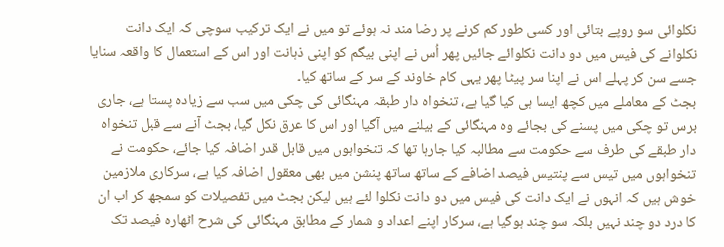نکلوائی سو روپے بتائی اور کسی طور کم کرنے پر رضا مند نہ ہوئے تو میں نے ایک ترکیب سوچی کہ ایک دانت نکلوانے کی فیس میں دو دانت نکلوائے جائیں پھر اُس نے اپنی بیگم کو اپنی ذہانت اور اس کے استعمال کا واقعہ سنایا جسے سن کر پہلے اس نے اپنا سر پیٹا پھر یہی کام خاوند کے سر کے ساتھ کیا۔
بجٹ کے معاملے میں کچھ ایسا ہی کیا گیا ہے، تنخواہ دار طبقہ مہنگائی کی چکی میں سب سے زیادہ پستا ہے، جاری برس تو چکی میں پسنے کی بجائے وہ مہنگائی کے بیلنے میں آگیا اور اس کا عرق نکل گیا، بجٹ آنے سے قبل تنخواہ دار طبقے کی طرف سے حکومت سے مطالبہ کیا جارہا تھا کہ تنخواہوں میں قابل قدر اضافہ کیا جائے، حکومت نے تنخواہوں میں تیس سے پنتیس فیصد اضافے کے ساتھ ساتھ پنشن میں بھی معقول اضافہ کیا ہے، سرکاری ملازمین خوش ہیں کہ انہوں نے ایک دانت کی فیس میں دو دانت نکلوا لئے ہیں لیکن بجٹ میں تفصیلات کو سمجھ کر اب ان کا درد دو چند نہیں بلکہ سو چند ہوگیا ہے، سرکار اپنے اعداد و شمار کے مطابق مہنگائی کی شرح اٹھارہ فیصد تک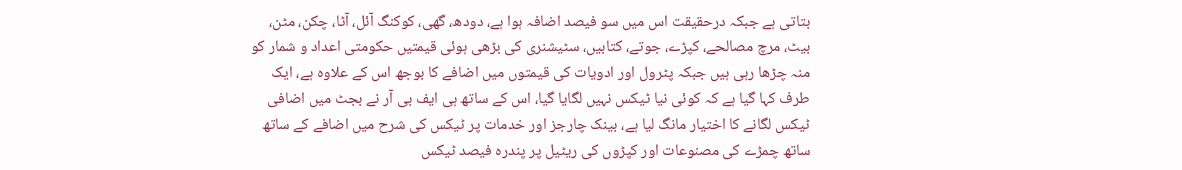بتاتی ہے جبکہ درحقیقت اس میں سو فیصد اضافہ ہوا ہے، دودھ، گھی، کوکنگ آئل، آٹا، چکن، مٹن، بیٹ، مرچ مصالحے، کپڑے، جوتے، کتابیں، سٹیشنری کی بڑھی ہوئی قیمتیں حکومتی اعداد و شمار کو منہ چڑھا رہی ہیں جبکہ پٹرول اور ادویات کی قیمتوں میں اضافے کا بوجھ اس کے علاوہ ہے، ایک طرف کہا گیا ہے کہ کوئی نیا ٹیکس نہیں لگایا گیا، اس کے ساتھ ہی ایف بی آر نے بجٹ میں اضافی ٹیکس لگانے کا اختیار مانگ لیا ہے، بینک چارجز اور خدمات پر ٹیکس کی شرح میں اضافے کے ساتھ ساتھ چمڑے کی مصنوعات اور کپڑوں کی ریٹیل پر پندرہ فیصد ٹیکس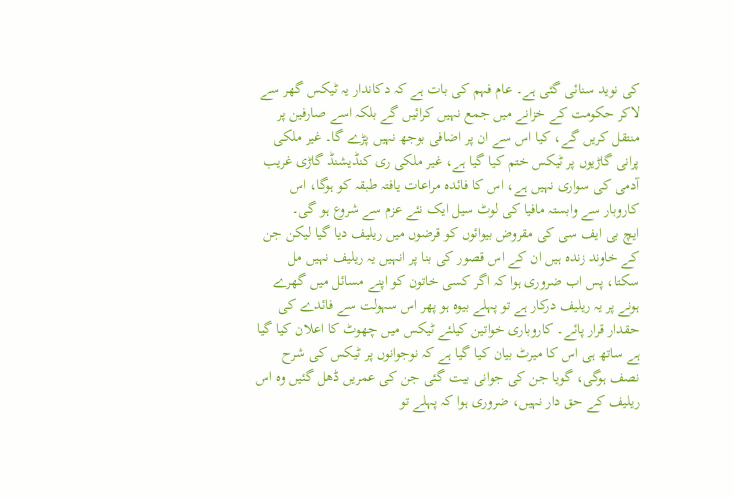کی نوید سنائی گئی ہے۔ عام فہم کی بات ہے کہ دکاندار یہ ٹیکس گھر سے لاکر حکومت کے خزانے میں جمع نہیں کرائیں گے بلکہ اسے صارفین پر منتقل کریں گے، کیا اس سے ان پر اضافی بوجھ نہیں پڑے گا۔ غیر ملکی پرانی گاڑیوں پر ٹیکس ختم کیا گیا ہے، غیر ملکی ری کنڈیشنڈ گاڑی غریب آدمی کی سواری نہیں ہے، اس کا فائدہ مراعات یافتہ طبقہ کو ہوگا، اس کاروبار سے وابستہ مافیا کی لوٹ سیل ایک نئے عزم سے شروع ہو گی۔
ایچ بی ایف سی کی مقروض بیوائوں کو قرضوں میں ریلیف دیا گیا لیکن جن کے خاوند زندہ ہیں ان کے اس قصور کی بنا پر انہیں یہ ریلیف نہیں مل سکتا، پس اب ضروری ہوا کہ اگر کسی خاتون کو اپنے مسائل میں گھرے ہونے پر یہ ریلیف درکار ہے تو پہلے بیوہ ہو پھر اس سہولت سے فائدے کی حقدار قرار پائے۔ کاروباری خواتین کیلئے ٹیکس میں چھوٹ کا اعلان کیا گیا ہے ساتھ ہی اس کا میرٹ بیان کیا گیا ہے کہ نوجوانوں پر ٹیکس کی شرح نصف ہوگی، گویا جن کی جوانی بیت گئی جن کی عمریں ڈھل گئیں وہ اس ریلیف کے حق دار نہیں، ضروری ہوا کہ پہلے تو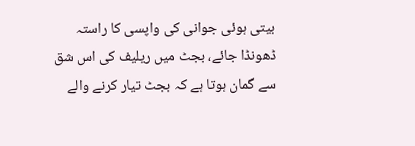بیتی ہوئی جوانی کی واپسی کا راستہ ڈھونڈا جائے، بجٹ میں ریلیف کی اس شق سے گمان ہوتا ہے کہ بجٹ تیار کرنے والے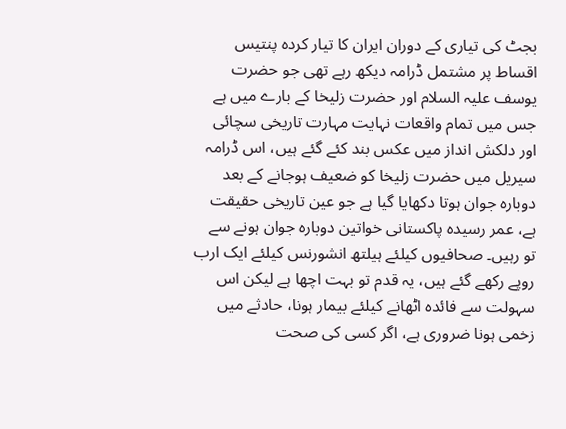بجٹ کی تیاری کے دوران ایران کا تیار کردہ پنتیس اقساط پر مشتمل ڈرامہ دیکھ رہے تھی جو حضرت یوسف علیہ السلام اور حضرت زلیخا کے بارے میں ہے جس میں تمام واقعات نہایت مہارت تاریخی سچائی اور دلکش انداز میں عکس بند کئے گئے ہیں، اس ڈرامہ سیریل میں حضرت زلیخا کو ضعیف ہوجانے کے بعد دوبارہ جوان ہوتا دکھایا گیا ہے جو عین تاریخی حقیقت ہے، عمر رسیدہ پاکستانی خواتین دوبارہ جوان ہونے سے تو رہیں۔ صحافیوں کیلئے ہیلتھ انشورنس کیلئے ایک ارب روپے رکھے گئے ہیں، یہ قدم تو بہت اچھا ہے لیکن اس سہولت سے فائدہ اٹھانے کیلئے بیمار ہونا، حادثے میں زخمی ہونا ضروری ہے، اگر کسی کی صحت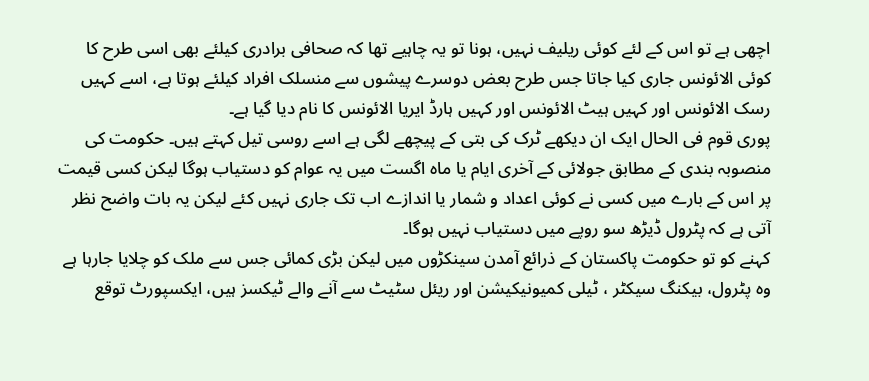اچھی ہے تو اس کے لئے کوئی ریلیف نہیں، ہونا تو یہ چاہیے تھا کہ صحافی برادری کیلئے بھی اسی طرح کا کوئی الائونس جاری کیا جاتا جس طرح بعض دوسرے پیشوں سے منسلک افراد کیلئے ہوتا ہے، اسے کہیں رسک الائونس اور کہیں ہیٹ الائونس اور کہیں ہارڈ ایریا الائونس کا نام دیا گیا ہے۔
پوری قوم فی الحال ایک ان دیکھے ٹرک کی بتی کے پیچھے لگی ہے اسے روسی تیل کہتے ہیں۔ حکومت کی منصوبہ بندی کے مطابق جولائی کے آخری ایام یا ماہ اگست میں یہ عوام کو دستیاب ہوگا لیکن کسی قیمت پر اس کے بارے میں کسی نے کوئی اعداد و شمار یا اندازے اب تک جاری نہیں کئے لیکن یہ بات واضح نظر آتی ہے کہ پٹرول ڈیڑھ سو روپے میں دستیاب نہیں ہوگا۔
کہنے کو تو حکومت پاکستان کے ذرائع آمدن سینکڑوں میں لیکن بڑی کمائی جس سے ملک کو چلایا جارہا ہے وہ پٹرول، بیکنگ سیکٹر ، ٹیلی کمیونیکیشن اور ریئل سٹیٹ سے آنے والے ٹیکسز ہیں، ایکسپورٹ توقع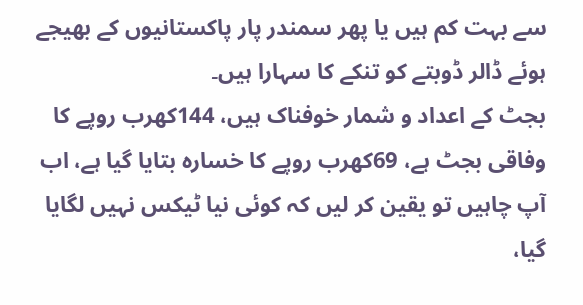سے بہت کم ہیں یا پھر سمندر پار پاکستانیوں کے بھیجے ہوئے ڈالر ڈوبتے کو تنکے کا سہارا ہیں۔
بجٹ کے اعداد و شمار خوفناک ہیں، 144کھرب روپے کا وفاقی بجٹ ہے، 69کھرب روپے کا خسارہ بتایا گیا ہے، اب آپ چاہیں تو یقین کر لیں کہ کوئی نیا ٹیکس نہیں لگایا گیا،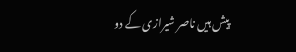پیش ہیں ناصر شیرازی کے دو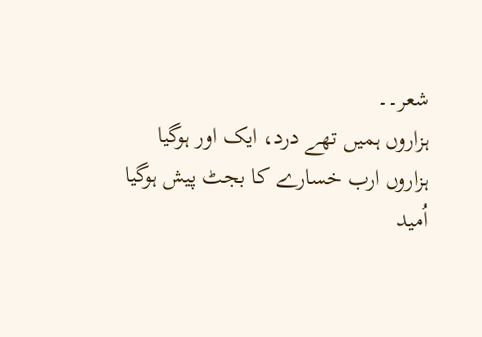شعر۔۔
ہزاروں ہمیں تھے درد، ایک اور ہوگیا
ہزاروں ارب خسارے کا بجٹ پیش ہوگیا
اُمید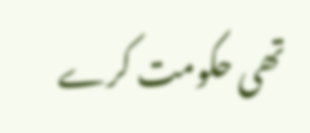تھی حکومت کرے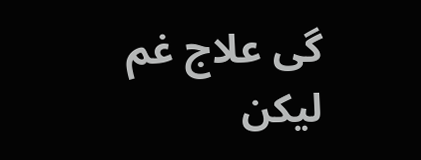گی علاج غم
لیکن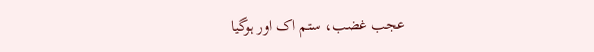عجب غضب، ستم اک اور ہوگیا